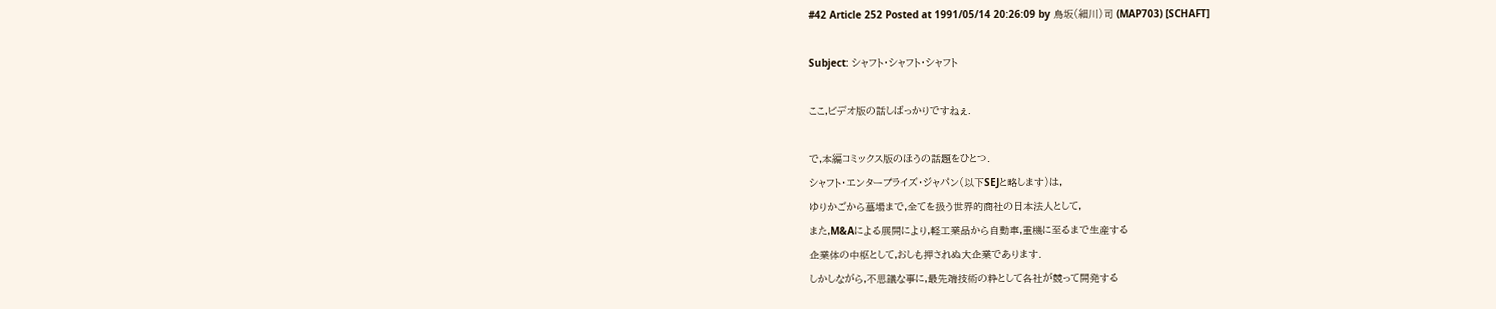#42 Article 252 Posted at 1991/05/14 20:26:09 by 鳥坂(細川)司 (MAP703) [SCHAFT]

Subject: シャフト・シャフト・シャフト

ここ,ビデオ版の話しばっかりですねぇ.

で,本編コミックス版のほうの話題をひとつ.
シャフト・エンタープライズ・ジャパン(以下SEJと略します)は,
ゆりかごから墓場まで,全てを扱う世界的商社の日本法人として,
また,M&Aによる展開により,軽工業品から自動車,重機に至るまで生産する
企業体の中枢として,おしも押されぬ大企業であります.
しかしながら,不思議な事に,最先端技術の粋として各社が競って開発する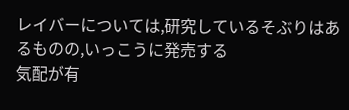レイバーについては,研究しているそぶりはあるものの,いっこうに発売する
気配が有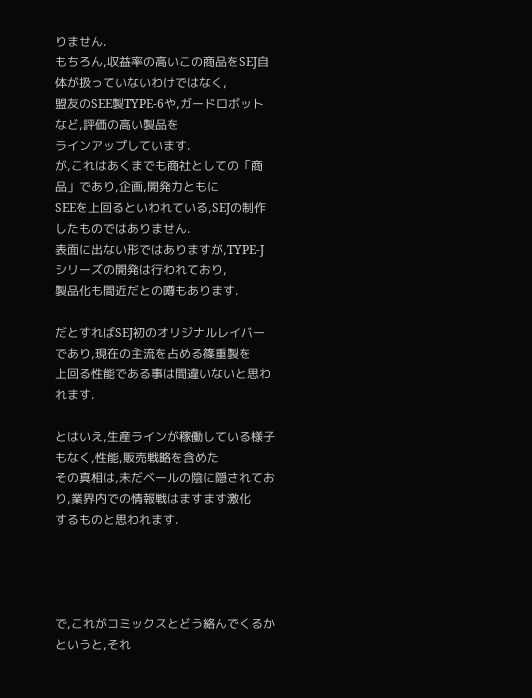りません.
もちろん,収益率の高いこの商品をSEJ自体が扱っていないわけではなく,
盟友のSEE製TYPE-6や,ガードロボットなど,評価の高い製品を
ラインアップしています.
が,これはあくまでも商社としての「商品」であり,企画,開発力ともに
SEEを上回るといわれている,SEJの制作したものではありません.
表面に出ない形ではありますが,TYPE-Jシリーズの開発は行われており,
製品化も間近だとの噂もあります.

だとすればSEJ初のオリジナルレイバーであり,現在の主流を占める篠重製を
上回る性能である事は間違いないと思われます.

とはいえ,生産ラインが稼働している様子もなく,性能,販売戦略を含めた
その真相は,未だベールの陰に隠されており,業界内での情報戦はますます激化
するものと思われます.




で,これがコミックスとどう絡んでくるかというと,それ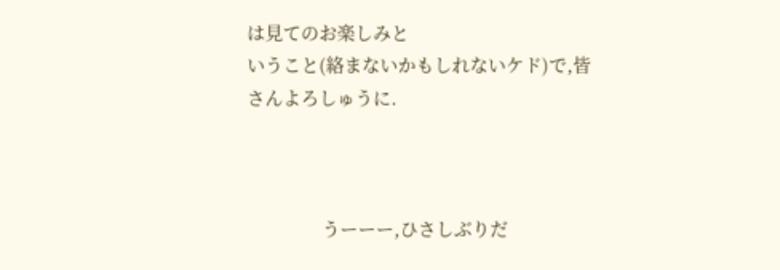は見てのお楽しみと
いうこと(絡まないかもしれないケド)で,皆さんよろしゅうに.



               うーーー,ひさしぶりだ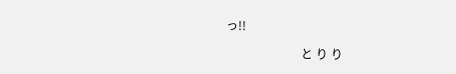っ!!

                         と り り